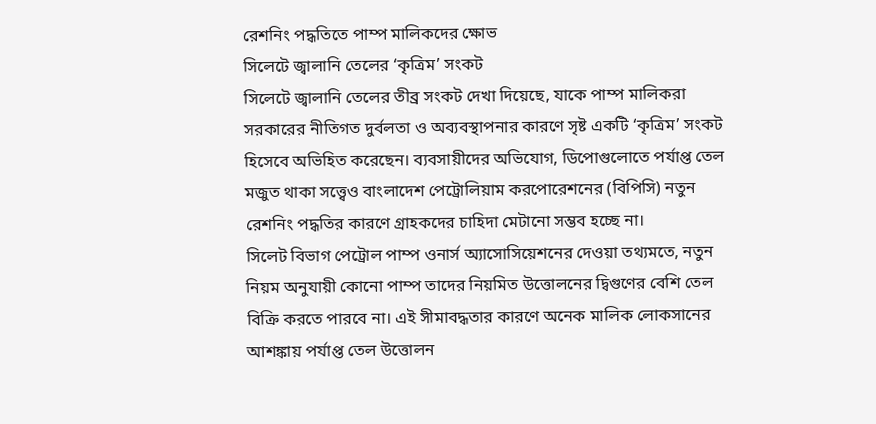রেশনিং পদ্ধতিতে পাম্প মালিকদের ক্ষোভ
সিলেটে জ্বালানি তেলের ‘কৃত্রিম’ সংকট
সিলেটে জ্বালানি তেলের তীব্র সংকট দেখা দিয়েছে, যাকে পাম্প মালিকরা সরকারের নীতিগত দুর্বলতা ও অব্যবস্থাপনার কারণে সৃষ্ট একটি ‘কৃত্রিম’ সংকট হিসেবে অভিহিত করেছেন। ব্যবসায়ীদের অভিযোগ, ডিপোগুলোতে পর্যাপ্ত তেল মজুত থাকা সত্ত্বেও বাংলাদেশ পেট্রোলিয়াম করপোরেশনের (বিপিসি) নতুন রেশনিং পদ্ধতির কারণে গ্রাহকদের চাহিদা মেটানো সম্ভব হচ্ছে না।
সিলেট বিভাগ পেট্রোল পাম্প ওনার্স অ্যাসোসিয়েশনের দেওয়া তথ্যমতে, নতুন নিয়ম অনুযায়ী কোনো পাম্প তাদের নিয়মিত উত্তোলনের দ্বিগুণের বেশি তেল বিক্রি করতে পারবে না। এই সীমাবদ্ধতার কারণে অনেক মালিক লোকসানের আশঙ্কায় পর্যাপ্ত তেল উত্তোলন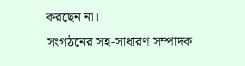করছেন না।
সংগঠনের সহ-সাধারণ সম্পাদক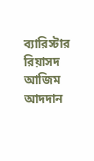ব্যারিস্টার রিয়াসদ আজিম আদদান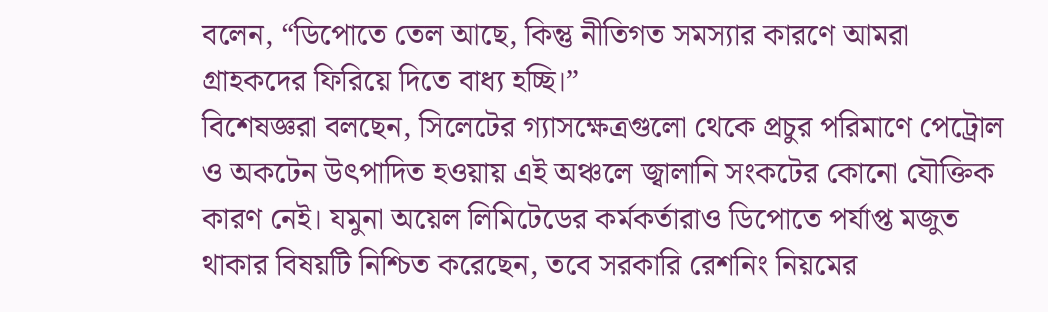বলেন, “ডিপোতে তেল আছে, কিন্তু নীতিগত সমস্যার কারণে আমরা গ্রাহকদের ফিরিয়ে দিতে বাধ্য হচ্ছি।”
বিশেষজ্ঞরা বলছেন, সিলেটের গ্যাসক্ষেত্রগুলো থেকে প্রচুর পরিমাণে পেট্রোল ও অকটেন উৎপাদিত হওয়ায় এই অঞ্চলে জ্বালানি সংকটের কোনো যৌক্তিক কারণ নেই। যমুনা অয়েল লিমিটেডের কর্মকর্তারাও ডিপোতে পর্যাপ্ত মজুত থাকার বিষয়টি নিশ্চিত করেছেন, তবে সরকারি রেশনিং নিয়মের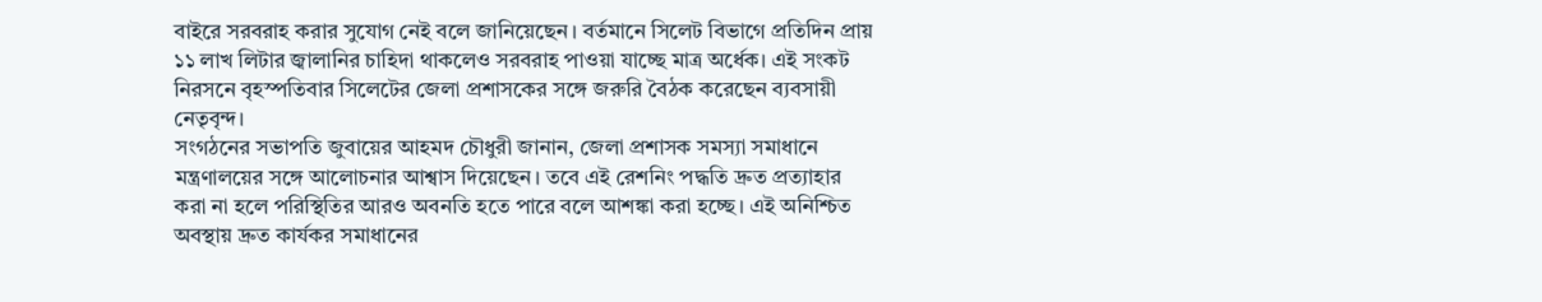বাইরে সরবরাহ করার সুযোগ নেই বলে জানিয়েছেন। বর্তমানে সিলেট বিভাগে প্রতিদিন প্রায় ১১ লাখ লিটার জ্বালানির চাহিদা থাকলেও সরবরাহ পাওয়া যাচ্ছে মাত্র অর্ধেক। এই সংকট নিরসনে বৃহস্পতিবার সিলেটের জেলা প্রশাসকের সঙ্গে জরুরি বৈঠক করেছেন ব্যবসায়ী নেতৃবৃন্দ।
সংগঠনের সভাপতি জুবায়ের আহমদ চৌধুরী জানান, জেলা প্রশাসক সমস্যা সমাধানে মন্ত্রণালয়ের সঙ্গে আলোচনার আশ্বাস দিয়েছেন। তবে এই রেশনিং পদ্ধতি দ্রুত প্রত্যাহার করা না হলে পরিস্থিতির আরও অবনতি হতে পারে বলে আশঙ্কা করা হচ্ছে। এই অনিশ্চিত অবস্থায় দ্রুত কার্যকর সমাধানের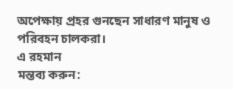অপেক্ষায় প্রহর গুনছেন সাধারণ মানুষ ও পরিবহন চালকরা।
এ রহমান
মন্তব্য করুন: